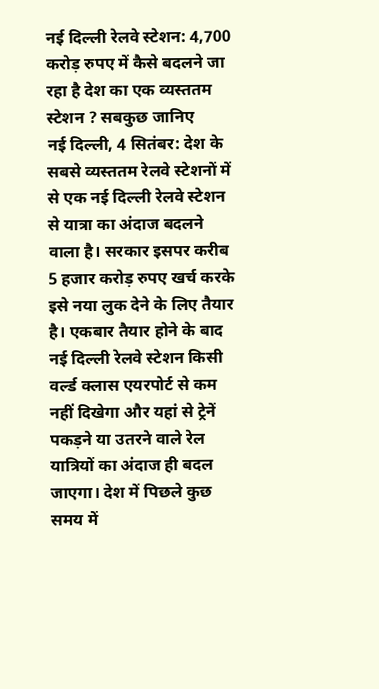नई दिल्ली रेलवे स्टेशन: 4,700 करोड़ रुपए में कैसे बदलने जा रहा है देश का एक व्यस्ततम स्टेशन ? सबकुछ जानिए
नई दिल्ली, 4 सितंबर: देश के सबसे व्यस्ततम रेलवे स्टेशनों में से एक नई दिल्ली रेलवे स्टेशन से यात्रा का अंदाज बदलने वाला है। सरकार इसपर करीब 5 हजार करोड़ रुपए खर्च करके इसे नया लुक देने के लिए तैयार है। एकबार तैयार होने के बाद नई दिल्ली रेलवे स्टेशन किसी वर्ल्ड क्लास एयरपोर्ट से कम नहीं दिखेगा और यहां से ट्रेनें पकड़ने या उतरने वाले रेल यात्रियों का अंदाज ही बदल जाएगा। देश में पिछले कुछ समय में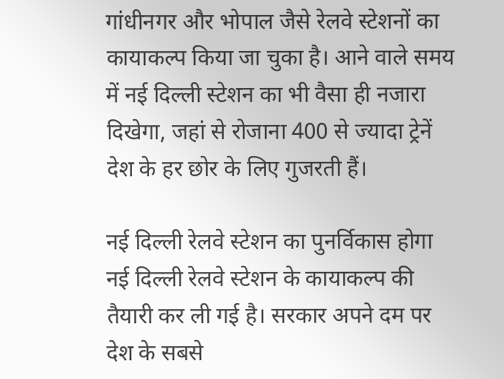गांधीनगर और भोपाल जैसे रेलवे स्टेशनों का कायाकल्प किया जा चुका है। आने वाले समय में नई दिल्ली स्टेशन का भी वैसा ही नजारा दिखेगा, जहां से रोजाना 400 से ज्यादा ट्रेनें देश के हर छोर के लिए गुजरती हैं।

नई दिल्ली रेलवे स्टेशन का पुनर्विकास होगा
नई दिल्ली रेलवे स्टेशन के कायाकल्प की तैयारी कर ली गई है। सरकार अपने दम पर देश के सबसे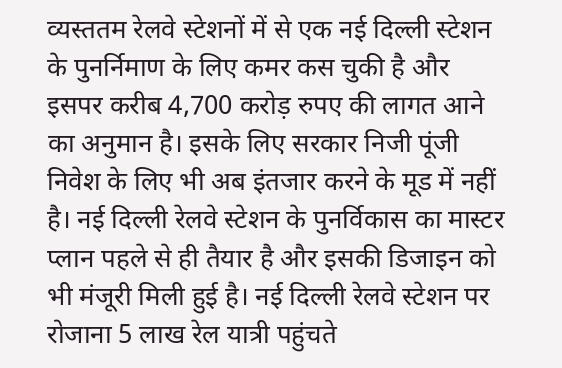व्यस्ततम रेलवे स्टेशनों में से एक नई दिल्ली स्टेशन के पुनर्निमाण के लिए कमर कस चुकी है और इसपर करीब 4,700 करोड़ रुपए की लागत आने का अनुमान है। इसके लिए सरकार निजी पूंजी निवेश के लिए भी अब इंतजार करने के मूड में नहीं है। नई दिल्ली रेलवे स्टेशन के पुनर्विकास का मास्टर प्लान पहले से ही तैयार है और इसकी डिजाइन को भी मंजूरी मिली हुई है। नई दिल्ली रेलवे स्टेशन पर रोजाना 5 लाख रेल यात्री पहुंचते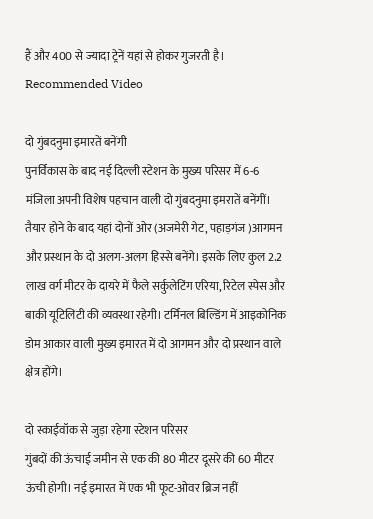हैं और 400 से ज्यादा ट्रेनें यहां से होकर गुजरती है।
Recommended Video

दो गुंबदनुमा इमारतें बनेंगी
पुनर्विकास के बाद नई दिल्ली स्टेशन के मुख्य परिसर में 6-6 मंजिला अपनी विशेष पहचान वाली दो गुंबदनुमा इमरातें बनेंगीं। तैयार होने के बाद यहां दोनों ओर (अजमेरी गेट, पहाड़गंज )आगमन और प्रस्थान के दो अलग-अलग हिस्से बनेंगे। इसके लिए कुल 2.2 लाख वर्ग मीटर के दायरे में फैले सर्कुलेटिंग एरिया, रिटेल स्पेस और बाकी यूटिलिटी की व्यवस्था रहेगी। टर्मिनल बिल्डिंग में आइकोनिक डोम आकार वाली मुख्य इमारत में दो आगमन और दो प्रस्थान वाले क्षेत्र होंगे।

दो स्काईवॉक से जुड़ा रहेगा स्टेशन परिसर
गुंबदों की ऊंचाई जमीन से एक की 80 मीटर दूसरे की 60 मीटर ऊंची होगी। नई इमारत में एक भी फूट-ओवर ब्रिज नहीं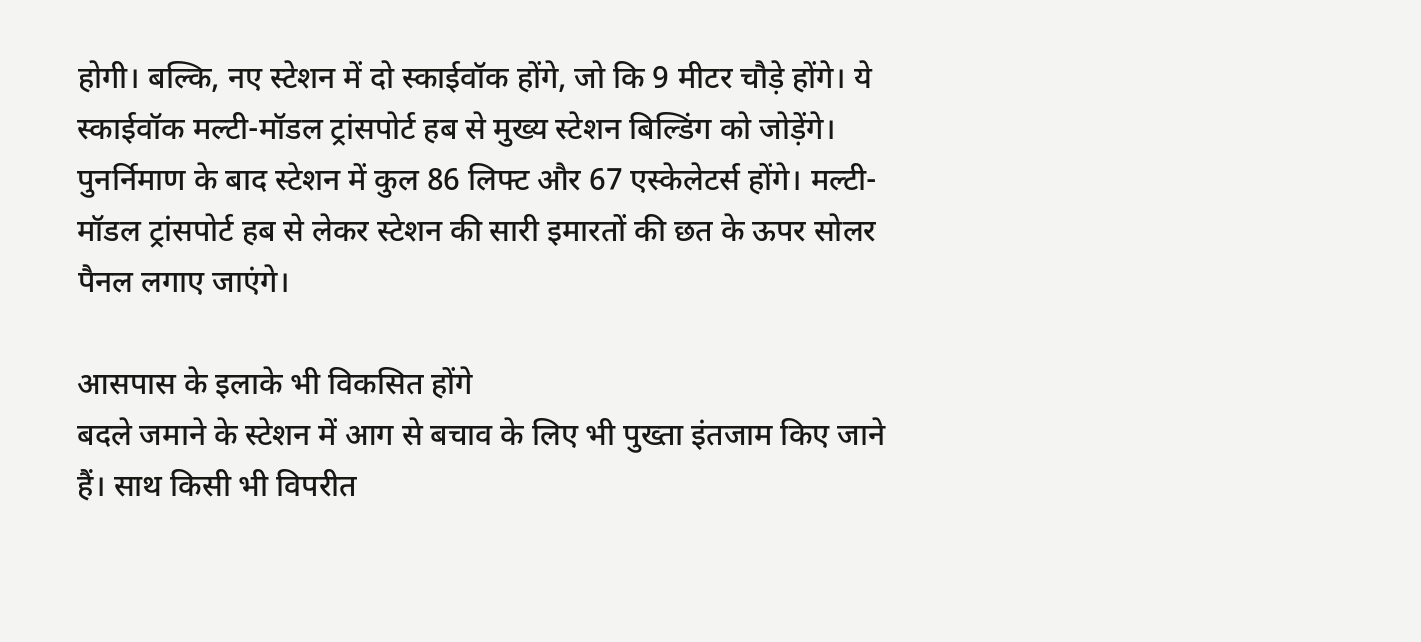होगी। बल्कि, नए स्टेशन में दो स्काईवॉक होंगे, जो कि 9 मीटर चौड़े होंगे। ये स्काईवॉक मल्टी-मॉडल ट्रांसपोर्ट हब से मुख्य स्टेशन बिल्डिंग को जोड़ेंगे। पुनर्निमाण के बाद स्टेशन में कुल 86 लिफ्ट और 67 एस्केलेटर्स होंगे। मल्टी-मॉडल ट्रांसपोर्ट हब से लेकर स्टेशन की सारी इमारतों की छत के ऊपर सोलर पैनल लगाए जाएंगे।

आसपास के इलाके भी विकसित होंगे
बदले जमाने के स्टेशन में आग से बचाव के लिए भी पुख्ता इंतजाम किए जाने हैं। साथ किसी भी विपरीत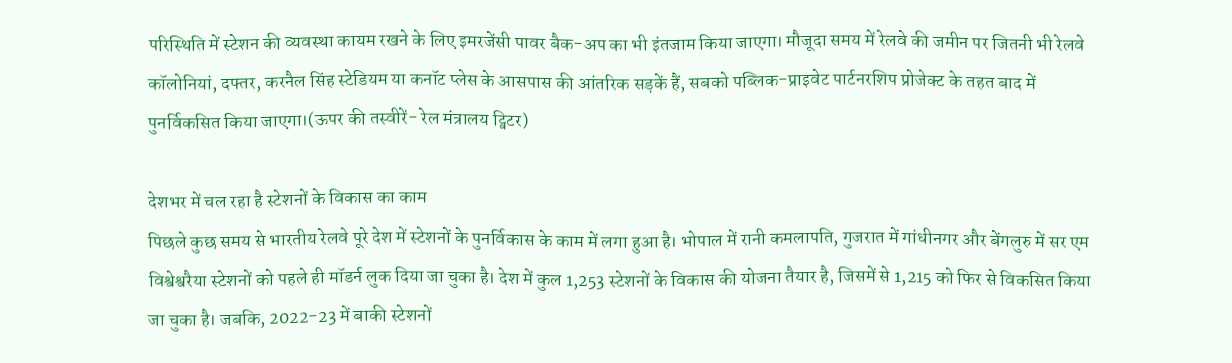परिस्थिति में स्टेशन की व्यवस्था कायम रखने के लिए इमरजेंसी पावर बैक-अप का भी इंतजाम किया जाएगा। मौजूदा समय में रेलवे की जमीन पर जितनी भी रेलवे कॉलोनियां, दफ्तर, करनैल सिंह स्टेडियम या कनॉट प्लेस के आसपास की आंतरिक सड़कें हैं, सबको पब्लिक-प्राइवेट पार्टनरशिप प्रोजेक्ट के तहत बाद में पुनर्विकसित किया जाएगा।(ऊपर की तस्वीरें- रेल मंत्रालय ट्विटर)

देशभर में चल रहा है स्टेशनों के विकास का काम
पिछले कुछ समय से भारतीय रेलवे पूरे देश में स्टेशनों के पुनर्विकास के काम में लगा हुआ है। भोपाल में रानी कमलापति, गुजरात में गांधीनगर और बेंगलुरु में सर एम विश्वेश्वरैया स्टेशनों को पहले ही मॉडर्न लुक दिया जा चुका है। देश में कुल 1,253 स्टेशनों के विकास की योजना तैयार है, जिसमें से 1,215 को फिर से विकसित किया जा चुका है। जबकि, 2022-23 में बाकी स्टेशनों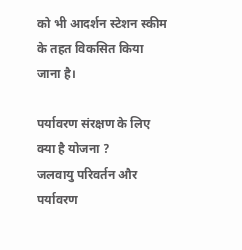को भी आदर्शन स्टेशन स्कीम के तहत विकसित किया जाना है।

पर्यावरण संरक्षण के लिए क्या है योजना ?
जलवायु परिवर्तन और पर्यावरण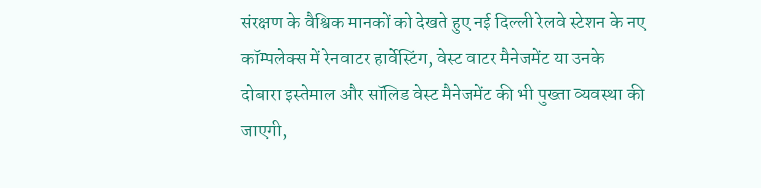संरक्षण के वैश्विक मानकों को देखते हुए नई दिल्ली रेलवे स्टेशन के नए कॉम्पलेक्स में रेनवाटर हार्वेस्टिंग, वेस्ट वाटर मैनेजमेंट या उनके दोबारा इस्तेमाल और सॉलिड वेस्ट मैनेजमेंट की भी पुख्ता व्यवस्था की जाएगी,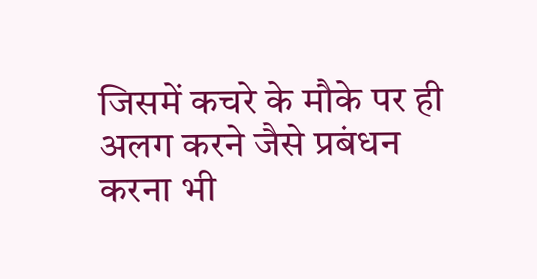जिसमें कचरे के मौके पर ही अलग करने जैसे प्रबंधन करना भी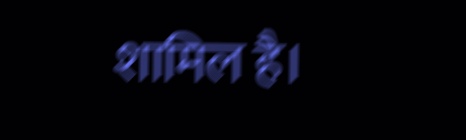शामिल है।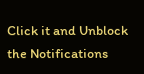Click it and Unblock the Notifications